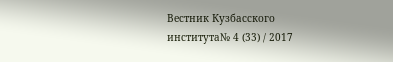Вестник Кузбасского института№ 4 (33) / 2017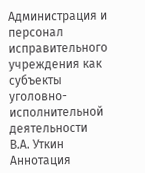Администрация и персонал исправительного учреждения как субъекты уголовно-исполнительной деятельности
В.А. Уткин
Аннотация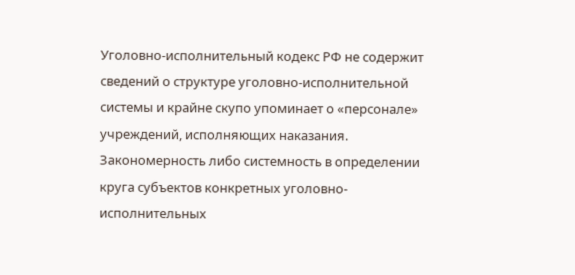Уголовно-исполнительный кодекс РФ не содержит сведений о структуре уголовно-исполнительной системы и крайне скупо упоминает о «персонале» учреждений, исполняющих наказания. Закономерность либо системность в определении круга субъектов конкретных уголовно-исполнительных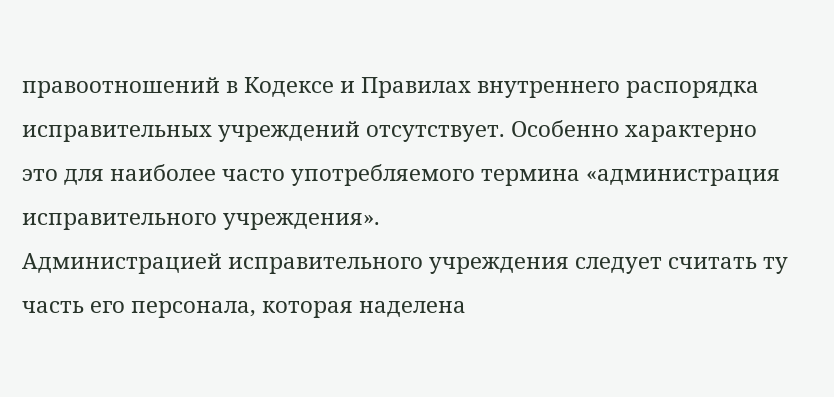правоотношений в Кодексе и Правилах внутреннего распорядка исправительных учреждений отсутствует. Особенно характерно это для наиболее часто употребляемого термина «администрация исправительного учреждения».
Администрацией исправительного учреждения следует считать ту часть его персонала, которая наделена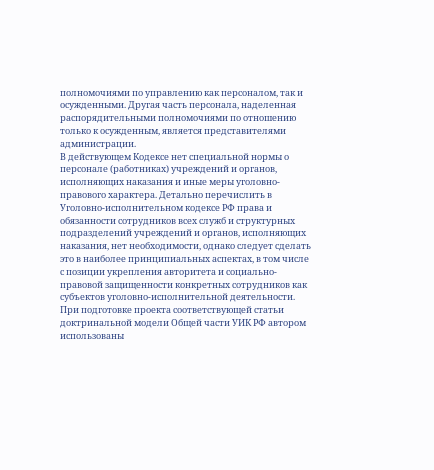полномочиями по управлению как персоналом, так и осужденными. Другая часть персонала, наделенная распорядительными полномочиями по отношению только к осужденным, является представителями администрации.
В действующем Кодексе нет специальной нормы о персонале (работниках) учреждений и органов, исполняющих наказания и иные меры уголовно-правового характера. Детально перечислить в Уголовно-исполнительном кодексе РФ права и обязанности сотрудников всех служб и структурных подразделений учреждений и органов, исполняющих наказания, нет необходимости, однако следует сделать это в наиболее принципиальных аспектах, в том числе с позиции укрепления авторитета и социально-правовой защищенности конкретных сотрудников как субъектов уголовно-исполнительной деятельности. При подготовке проекта соответствующей статьи доктринальной модели Общей части УИК РФ автором использованы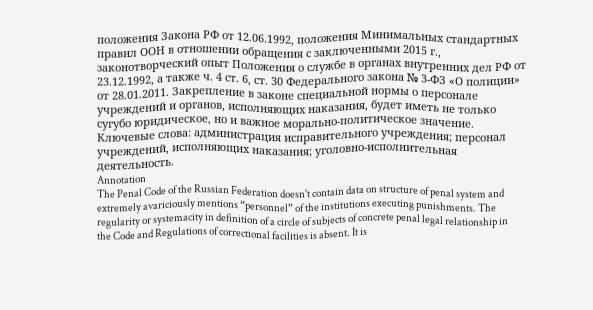положения Закона РФ от 12.06.1992, положения Минимальных стандартных правил ООН в отношении обращения с заключенными 2015 г., законотворческий опыт Положения о службе в органах внутренних дел РФ от 23.12.1992, а также ч. 4 ст. 6, ст. 30 Федерального закона № 3-ФЗ «О полиции» от 28.01.2011. Закрепление в законе специальной нормы о персонале учреждений и органов, исполняющих наказания, будет иметь не только сугубо юридическое, но и важное морально-политическое значение.
Ключевые слова: администрация исправительного учреждения; персонал учреждений, исполняющих наказания; уголовно-исполнительная деятельность.
Annotation
The Penal Code of the Russian Federation doesn't contain data on structure of penal system and extremely avariciously mentions “personnel” of the institutions executing punishments. The regularity or systemacity in definition of a circle of subjects of concrete penal legal relationship in the Code and Regulations of correctional facilities is absent. It is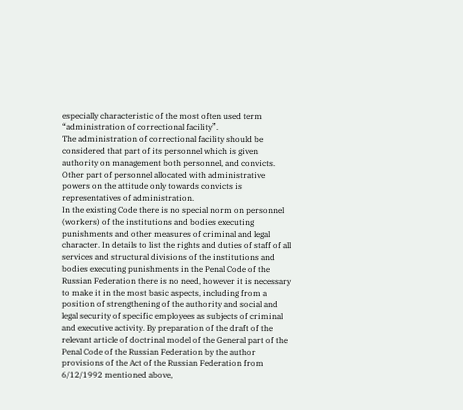especially characteristic of the most often used term “administration of correctional facility”.
The administration of correctional facility should be considered that part of its personnel which is given authority on management both personnel, and convicts. Other part of personnel allocated with administrative powers on the attitude only towards convicts is representatives of administration.
In the existing Code there is no special norm on personnel (workers) of the institutions and bodies executing punishments and other measures of criminal and legal character. In details to list the rights and duties of staff of all services and structural divisions of the institutions and bodies executing punishments in the Penal Code of the Russian Federation there is no need, however it is necessary to make it in the most basic aspects, including from a position of strengthening of the authority and social and legal security of specific employees as subjects of criminal and executive activity. By preparation of the draft of the relevant article of doctrinal model of the General part of the Penal Code of the Russian Federation by the author provisions of the Act of the Russian Federation from 6/12/1992 mentioned above,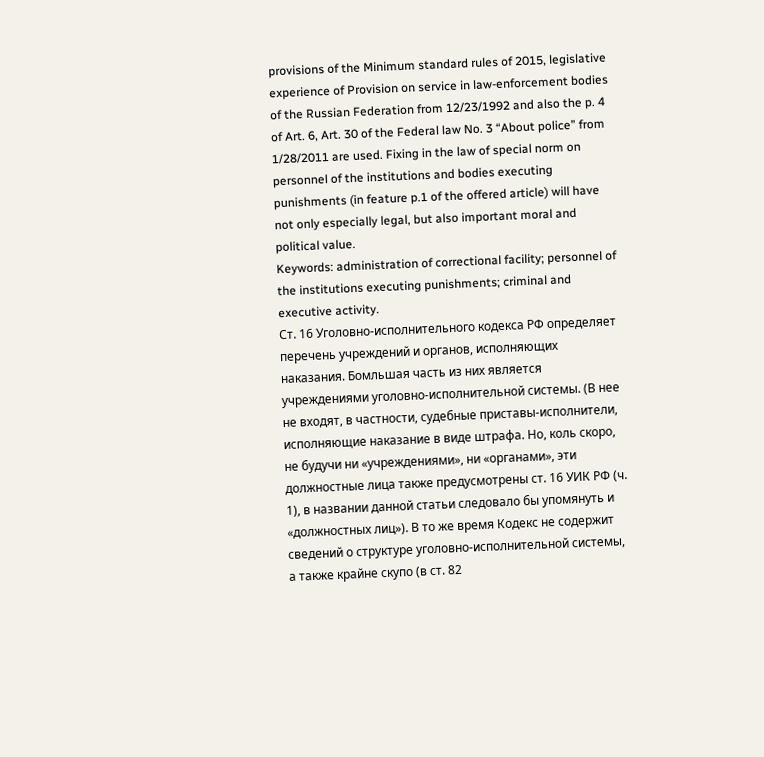provisions of the Minimum standard rules of 2015, legislative experience of Provision on service in law-enforcement bodies of the Russian Federation from 12/23/1992 and also the p. 4 of Art. 6, Art. 30 of the Federal law No. 3 “About police” from 1/28/2011 are used. Fixing in the law of special norm on personnel of the institutions and bodies executing punishments (in feature p.1 of the offered article) will have not only especially legal, but also important moral and political value.
Keywords: administration of correctional facility; personnel of the institutions executing punishments; criminal and executive activity.
Ст. 16 Уголовно-исполнительного кодекса РФ определяет перечень учреждений и органов, исполняющих наказания. Бомльшая часть из них является учреждениями уголовно-исполнительной системы. (В нее не входят, в частности, судебные приставы-исполнители, исполняющие наказание в виде штрафа. Но, коль скоро, не будучи ни «учреждениями», ни «органами», эти должностные лица также предусмотрены ст. 16 УИК РФ (ч. 1), в названии данной статьи следовало бы упомянуть и «должностных лиц»). В то же время Кодекс не содержит сведений о структуре уголовно-исполнительной системы, а также крайне скупо (в ст. 82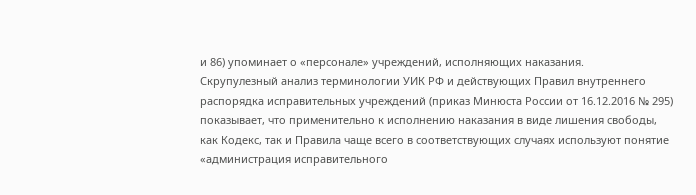и 86) упоминает о «персонале» учреждений, исполняющих наказания.
Скрупулезный анализ терминологии УИК РФ и действующих Правил внутреннего распорядка исправительных учреждений (приказ Минюста России от 16.12.2016 № 295) показывает, что применительно к исполнению наказания в виде лишения свободы, как Кодекс, так и Правила чаще всего в соответствующих случаях используют понятие «администрация исправительного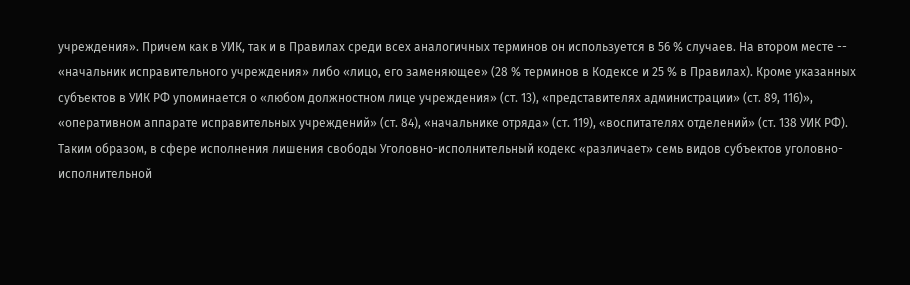учреждения». Причем как в УИК, так и в Правилах среди всех аналогичных терминов он используется в 56 % случаев. На втором месте -- «начальник исправительного учреждения» либо «лицо, его заменяющее» (28 % терминов в Кодексе и 25 % в Правилах). Кроме указанных субъектов в УИК РФ упоминается о «любом должностном лице учреждения» (ст. 13), «представителях администрации» (ст. 89, 116)», «оперативном аппарате исправительных учреждений» (ст. 84), «начальнике отряда» (ст. 119), «воспитателях отделений» (ст. 138 УИК РФ).
Таким образом, в сфере исполнения лишения свободы Уголовно-исполнительный кодекс «различает» семь видов субъектов уголовно-исполнительной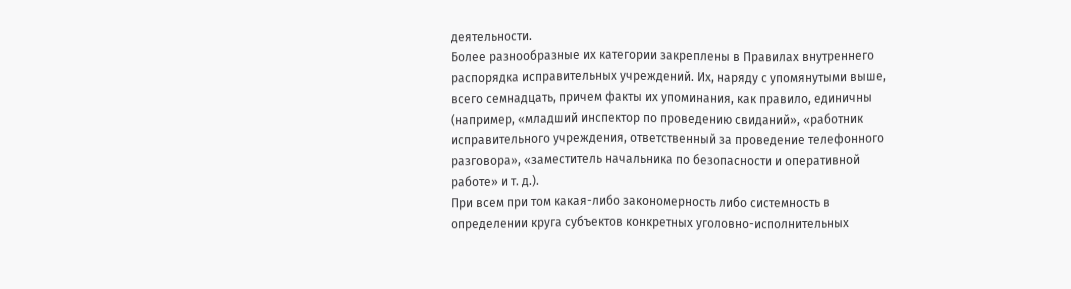деятельности.
Более разнообразные их категории закреплены в Правилах внутреннего распорядка исправительных учреждений. Их, наряду с упомянутыми выше, всего семнадцать, причем факты их упоминания, как правило, единичны (например, «младший инспектор по проведению свиданий», «работник исправительного учреждения, ответственный за проведение телефонного разговора», «заместитель начальника по безопасности и оперативной работе» и т. д.).
При всем при том какая-либо закономерность либо системность в определении круга субъектов конкретных уголовно-исполнительных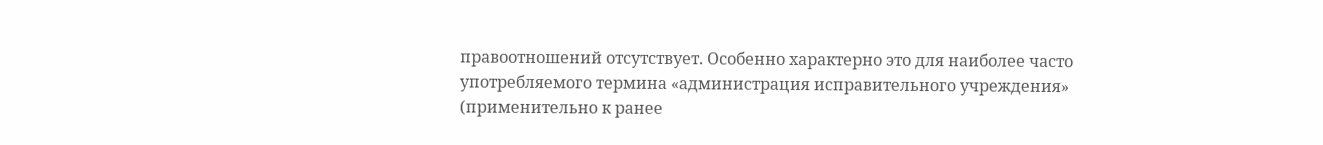правоотношений отсутствует. Особенно характерно это для наиболее часто употребляемого термина «администрация исправительного учреждения» (применительно к ранее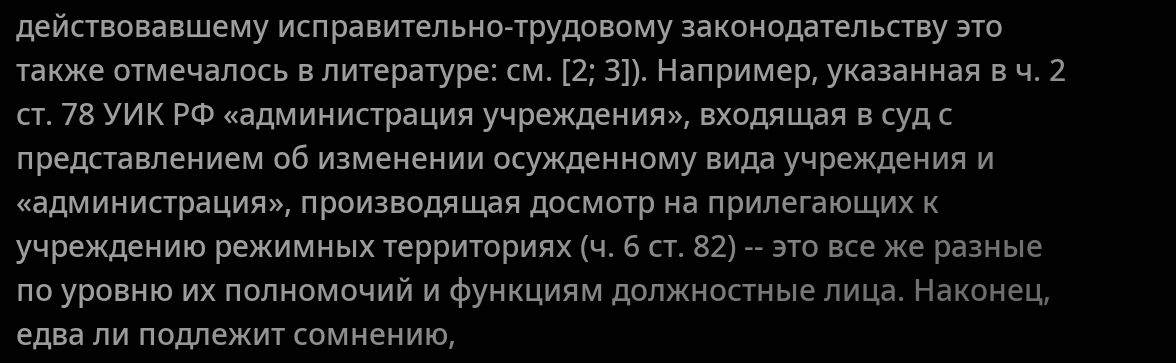действовавшему исправительно-трудовому законодательству это также отмечалось в литературе: см. [2; 3]). Например, указанная в ч. 2 ст. 78 УИК РФ «администрация учреждения», входящая в суд с представлением об изменении осужденному вида учреждения и «администрация», производящая досмотр на прилегающих к учреждению режимных территориях (ч. 6 ст. 82) -- это все же разные по уровню их полномочий и функциям должностные лица. Наконец, едва ли подлежит сомнению,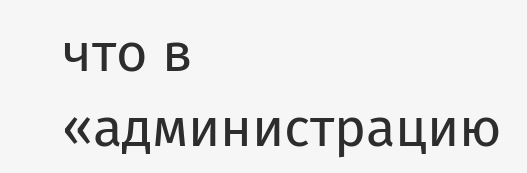что в «администрацию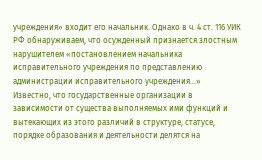учреждения» входит его начальник. Однако в ч. 4 ст. 116 УИК РФ обнаруживаем, что осужденный признается злостным нарушителем «постановлением начальника исправительного учреждения по представлению администрации исправительного учреждения…»
Известно, что государственные организации в зависимости от существа выполняемых ими функций и вытекающих из этого различий в структуре, статусе, порядке образования и деятельности делятся на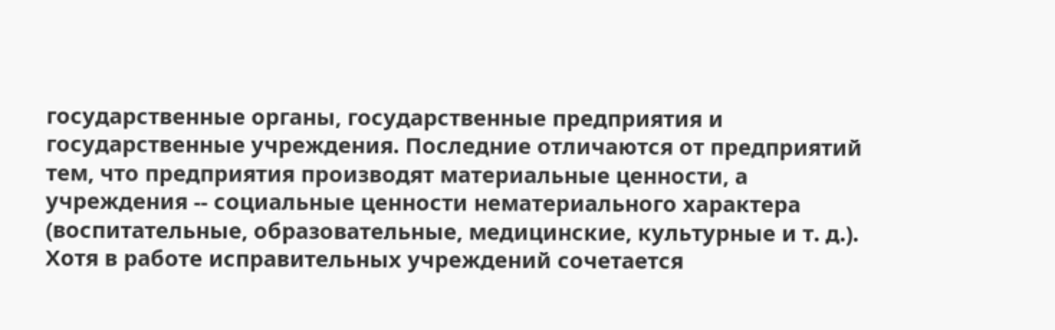государственные органы, государственные предприятия и государственные учреждения. Последние отличаются от предприятий тем, что предприятия производят материальные ценности, а учреждения -- социальные ценности нематериального характера (воспитательные, образовательные, медицинские, культурные и т. д.). Хотя в работе исправительных учреждений сочетается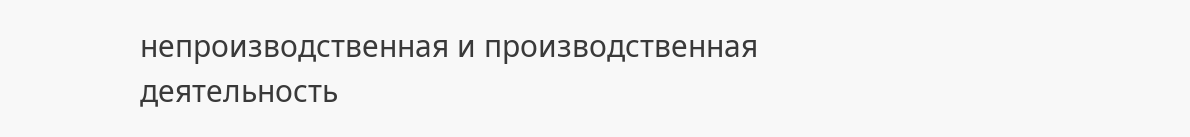непроизводственная и производственная деятельность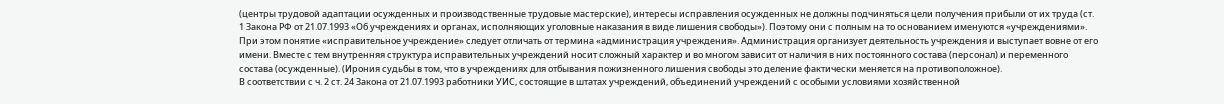(центры трудовой адаптации осужденных и производственные трудовые мастерские), интересы исправления осужденных не должны подчиняться цели получения прибыли от их труда (ст. 1 Закона РФ от 21.07.1993 «Об учреждениях и органах, исполняющих уголовные наказания в виде лишения свободы»). Поэтому они с полным на то основанием именуются «учреждениями».
При этом понятие «исправительное учреждение» следует отличать от термина «администрация учреждения». Администрация организует деятельность учреждения и выступает вовне от его имени. Вместе с тем внутренняя структура исправительных учреждений носит сложный характер и во многом зависит от наличия в них постоянного состава (персонал) и переменного состава (осужденные). (Ирония судьбы в том, что в учреждениях для отбывания пожизненного лишения свободы это деление фактически меняется на противоположное).
В соответствии с ч. 2 ст. 24 Закона от 21.07.1993 работники УИС, состоящие в штатах учреждений, объединений учреждений с особыми условиями хозяйственной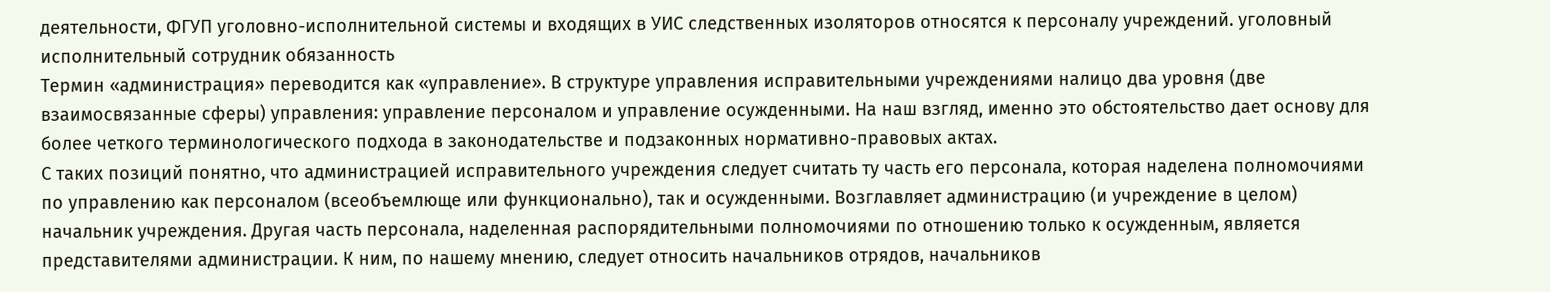деятельности, ФГУП уголовно-исполнительной системы и входящих в УИС следственных изоляторов относятся к персоналу учреждений. уголовный исполнительный сотрудник обязанность
Термин «администрация» переводится как «управление». В структуре управления исправительными учреждениями налицо два уровня (две взаимосвязанные сферы) управления: управление персоналом и управление осужденными. На наш взгляд, именно это обстоятельство дает основу для более четкого терминологического подхода в законодательстве и подзаконных нормативно-правовых актах.
С таких позиций понятно, что администрацией исправительного учреждения следует считать ту часть его персонала, которая наделена полномочиями по управлению как персоналом (всеобъемлюще или функционально), так и осужденными. Возглавляет администрацию (и учреждение в целом) начальник учреждения. Другая часть персонала, наделенная распорядительными полномочиями по отношению только к осужденным, является представителями администрации. К ним, по нашему мнению, следует относить начальников отрядов, начальников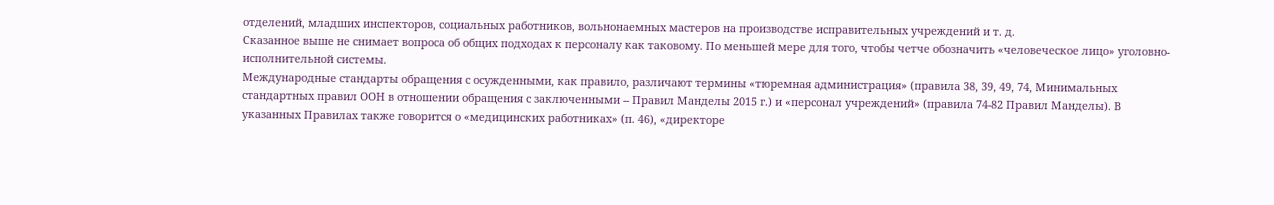отделений, младших инспекторов, социальных работников, вольнонаемных мастеров на производстве исправительных учреждений и т. д.
Сказанное выше не снимает вопроса об общих подходах к персоналу как таковому. По меньшей мере для того, чтобы четче обозначить «человеческое лицо» уголовно-исполнительной системы.
Международные стандарты обращения с осужденными, как правило, различают термины «тюремная администрация» (правила 38, 39, 49, 74, Минимальных стандартных правил ООН в отношении обращения с заключенными -- Правил Манделы 2015 г.) и «персонал учреждений» (правила 74-82 Правил Манделы). В указанных Правилах также говорится о «медицинских работниках» (п. 46), «директоре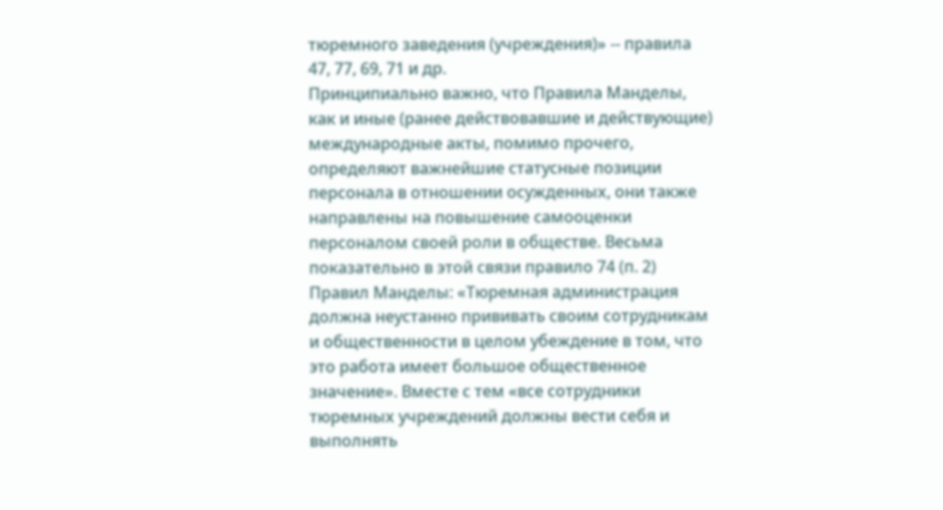тюремного заведения (учреждения)» -- правила 47, 77, 69, 71 и др.
Принципиально важно, что Правила Манделы, как и иные (ранее действовавшие и действующие) международные акты, помимо прочего, определяют важнейшие статусные позиции персонала в отношении осужденных, они также направлены на повышение самооценки персоналом своей роли в обществе. Весьма показательно в этой связи правило 74 (п. 2) Правил Манделы: «Тюремная администрация должна неустанно прививать своим сотрудникам и общественности в целом убеждение в том, что это работа имеет большое общественное значение». Вместе с тем «все сотрудники тюремных учреждений должны вести себя и выполнять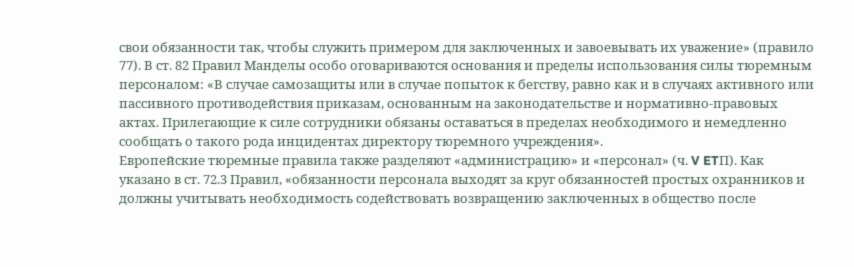свои обязанности так, чтобы служить примером для заключенных и завоевывать их уважение» (правило 77). В ст. 82 Правил Манделы особо оговариваются основания и пределы использования силы тюремным персоналом: «В случае самозащиты или в случае попыток к бегству, равно как и в случаях активного или пассивного противодействия приказам, основанным на законодательстве и нормативно-правовых актах. Прилегающие к силе сотрудники обязаны оставаться в пределах необходимого и немедленно сообщать о такого рода инцидентах директору тюремного учреждения».
Европейские тюремные правила также разделяют «администрацию» и «персонал» (ч. V ETП). Как указано в ст. 72.3 Правил, «обязанности персонала выходят за круг обязанностей простых охранников и должны учитывать необходимость содействовать возвращению заключенных в общество после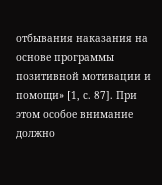отбывания наказания на основе программы позитивной мотивации и помощи» [1, с. 87]. При этом особое внимание должно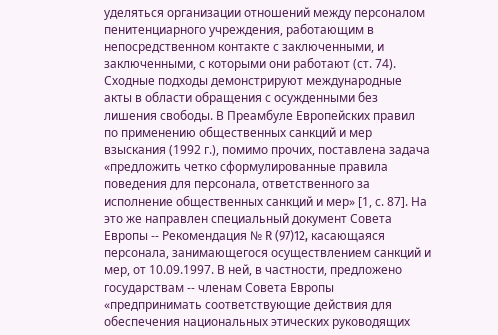уделяться организации отношений между персоналом пенитенциарного учреждения, работающим в непосредственном контакте с заключенными, и заключенными, с которыми они работают (ст. 74).
Сходные подходы демонстрируют международные акты в области обращения с осужденными без лишения свободы. В Преамбуле Европейских правил по применению общественных санкций и мер взыскания (1992 г.), помимо прочих, поставлена задача «предложить четко сформулированные правила поведения для персонала, ответственного за исполнение общественных санкций и мер» [1, с. 87]. На это же направлен специальный документ Совета Европы -- Рекомендация № R (97)12, касающаяся персонала, занимающегося осуществлением санкций и мер, от 10.09.1997. В ней, в частности, предложено государствам -- членам Совета Европы «предпринимать соответствующие действия для обеспечения национальных этических руководящих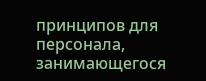принципов для персонала, занимающегося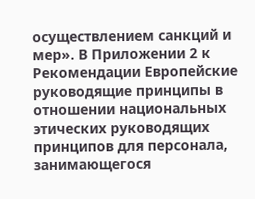осуществлением санкций и мер». В Приложении 2 к Рекомендации Европейские руководящие принципы в отношении национальных этических руководящих принципов для персонала, занимающегося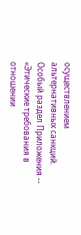осуществлением альтернативных санкций. Особый раздел Приложения -- «Этические требования в отношении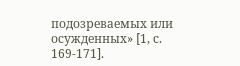подозреваемых или осужденных» [1, с. 169-171].